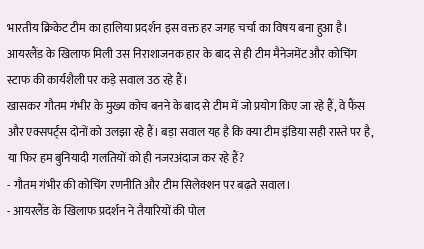भारतीय क्रिकेट टीम का हालिया प्रदर्शन इस वक्त हर जगह चर्चा का विषय बना हुआ है। आयरलैंड के खिलाफ मिली उस निराशाजनक हार के बाद से ही टीम मैनेजमेंट और कोचिंग स्टाफ की कार्यशैली पर कड़े सवाल उठ रहे हैं।
खासकर गौतम गंभीर के मुख्य कोच बनने के बाद से टीम में जो प्रयोग किए जा रहे हैं, वे फैंस और एक्सपर्ट्स दोनों को उलझा रहे हैं। बड़ा सवाल यह है कि क्या टीम इंडिया सही रास्ते पर है, या फिर हम बुनियादी गलतियों को ही नजरअंदाज कर रहे हैं?
- गौतम गंभीर की कोचिंग रणनीति और टीम सिलेक्शन पर बढ़ते सवाल।
- आयरलैंड के खिलाफ प्रदर्शन ने तैयारियों की पोल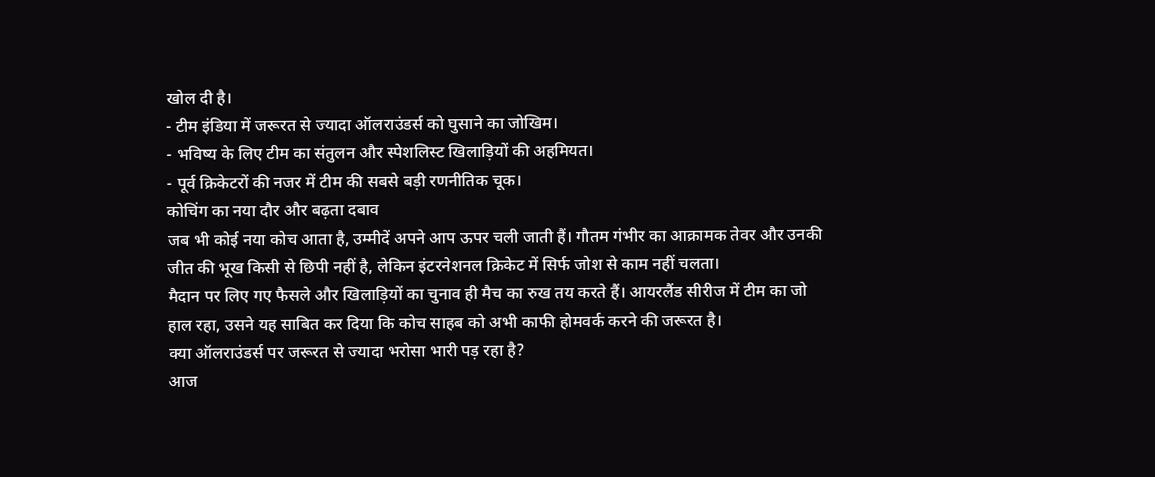खोल दी है।
- टीम इंडिया में जरूरत से ज्यादा ऑलराउंडर्स को घुसाने का जोखिम।
- भविष्य के लिए टीम का संतुलन और स्पेशलिस्ट खिलाड़ियों की अहमियत।
- पूर्व क्रिकेटरों की नजर में टीम की सबसे बड़ी रणनीतिक चूक।
कोचिंग का नया दौर और बढ़ता दबाव
जब भी कोई नया कोच आता है, उम्मीदें अपने आप ऊपर चली जाती हैं। गौतम गंभीर का आक्रामक तेवर और उनकी जीत की भूख किसी से छिपी नहीं है, लेकिन इंटरनेशनल क्रिकेट में सिर्फ जोश से काम नहीं चलता।
मैदान पर लिए गए फैसले और खिलाड़ियों का चुनाव ही मैच का रुख तय करते हैं। आयरलैंड सीरीज में टीम का जो हाल रहा, उसने यह साबित कर दिया कि कोच साहब को अभी काफी होमवर्क करने की जरूरत है।
क्या ऑलराउंडर्स पर जरूरत से ज्यादा भरोसा भारी पड़ रहा है?
आज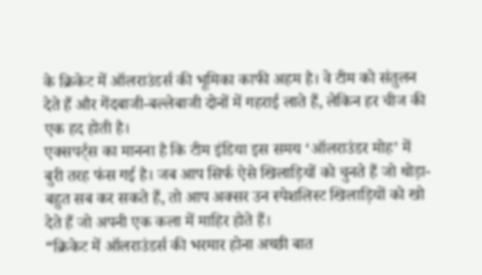के क्रिकेट में ऑलराउंडर्स की भूमिका काफी अहम है। वे टीम को संतुलन देते हैं और गेंदबाजी-बल्लेबाजी दोनों में गहराई लाते हैं, लेकिन हर चीज की एक हद होती है।
एक्सपर्ट्स का मानना है कि टीम इंडिया इस समय ‘ऑलराउंडर मोह’ में बुरी तरह फंस गई है। जब आप सिर्फ ऐसे खिलाड़ियों को चुनते हैं जो थोड़ा-बहुत सब कर सकते हैं, तो आप अक्सर उन स्पेशलिस्ट खिलाड़ियों को खो देते हैं जो अपनी एक कला में माहिर होते हैं।
“क्रिकेट में ऑलराउंडर्स की भरमार होना अच्छी बात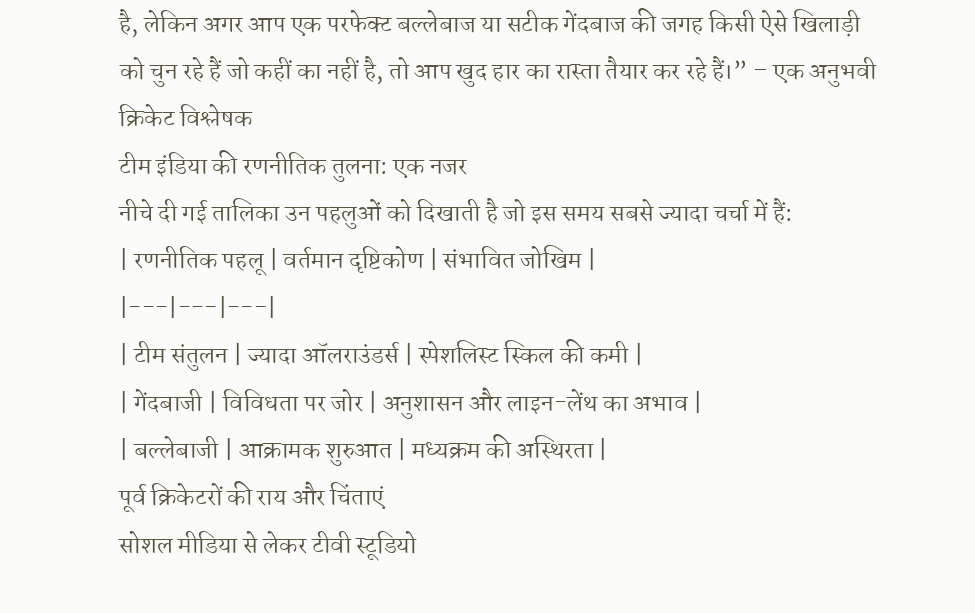है, लेकिन अगर आप एक परफेक्ट बल्लेबाज या सटीक गेंदबाज की जगह किसी ऐसे खिलाड़ी को चुन रहे हैं जो कहीं का नहीं है, तो आप खुद हार का रास्ता तैयार कर रहे हैं।” – एक अनुभवी क्रिकेट विश्लेषक
टीम इंडिया की रणनीतिक तुलना: एक नजर
नीचे दी गई तालिका उन पहलुओं को दिखाती है जो इस समय सबसे ज्यादा चर्चा में हैं:
| रणनीतिक पहलू | वर्तमान दृष्टिकोण | संभावित जोखिम |
|---|---|---|
| टीम संतुलन | ज्यादा ऑलराउंडर्स | स्पेशलिस्ट स्किल की कमी |
| गेंदबाजी | विविधता पर जोर | अनुशासन और लाइन-लेंथ का अभाव |
| बल्लेबाजी | आक्रामक शुरुआत | मध्यक्रम की अस्थिरता |
पूर्व क्रिकेटरों की राय और चिंताएं
सोशल मीडिया से लेकर टीवी स्टूडियो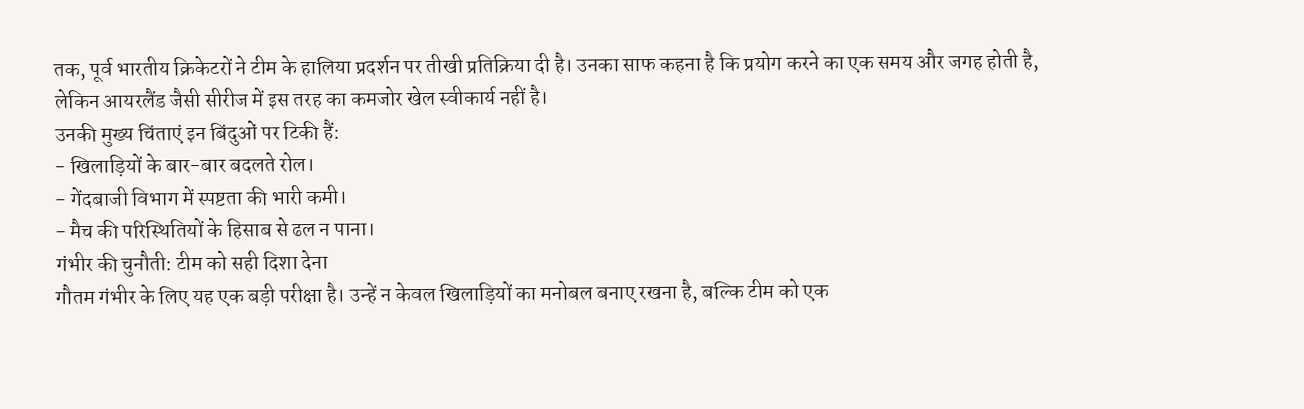तक, पूर्व भारतीय क्रिकेटरों ने टीम के हालिया प्रदर्शन पर तीखी प्रतिक्रिया दी है। उनका साफ कहना है कि प्रयोग करने का एक समय और जगह होती है, लेकिन आयरलैंड जैसी सीरीज में इस तरह का कमजोर खेल स्वीकार्य नहीं है।
उनकी मुख्य चिंताएं इन बिंदुओं पर टिकी हैं:
- खिलाड़ियों के बार-बार बदलते रोल।
- गेंदबाजी विभाग में स्पष्टता की भारी कमी।
- मैच की परिस्थितियों के हिसाब से ढल न पाना।
गंभीर की चुनौती: टीम को सही दिशा देना
गौतम गंभीर के लिए यह एक बड़ी परीक्षा है। उन्हें न केवल खिलाड़ियों का मनोबल बनाए रखना है, बल्कि टीम को एक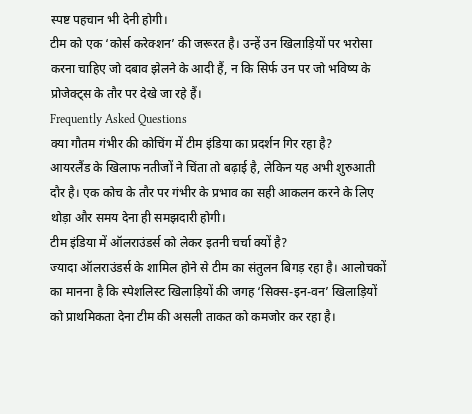स्पष्ट पहचान भी देनी होगी।
टीम को एक ‘कोर्स करेक्शन’ की जरूरत है। उन्हें उन खिलाड़ियों पर भरोसा करना चाहिए जो दबाव झेलने के आदी हैं, न कि सिर्फ उन पर जो भविष्य के प्रोजेक्ट्स के तौर पर देखे जा रहे हैं।
Frequently Asked Questions
क्या गौतम गंभीर की कोचिंग में टीम इंडिया का प्रदर्शन गिर रहा है?
आयरलैंड के खिलाफ नतीजों ने चिंता तो बढ़ाई है, लेकिन यह अभी शुरुआती दौर है। एक कोच के तौर पर गंभीर के प्रभाव का सही आकलन करने के लिए थोड़ा और समय देना ही समझदारी होगी।
टीम इंडिया में ऑलराउंडर्स को लेकर इतनी चर्चा क्यों है?
ज्यादा ऑलराउंडर्स के शामिल होने से टीम का संतुलन बिगड़ रहा है। आलोचकों का मानना है कि स्पेशलिस्ट खिलाड़ियों की जगह ‘सिक्स-इन-वन’ खिलाड़ियों को प्राथमिकता देना टीम की असली ताकत को कमजोर कर रहा है।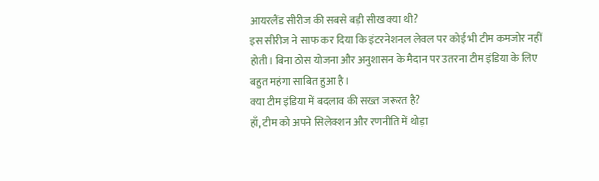आयरलैंड सीरीज की सबसे बड़ी सीख क्या थी?
इस सीरीज ने साफ कर दिया कि इंटरनेशनल लेवल पर कोई भी टीम कमजोर नहीं होती। बिना ठोस योजना और अनुशासन के मैदान पर उतरना टीम इंडिया के लिए बहुत महंगा साबित हुआ है।
क्या टीम इंडिया में बदलाव की सख्त जरूरत है?
हाँ, टीम को अपने सिलेक्शन और रणनीति में थोड़ा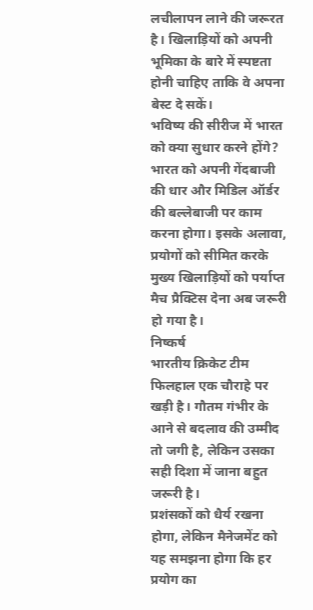लचीलापन लाने की जरूरत है। खिलाड़ियों को अपनी भूमिका के बारे में स्पष्टता होनी चाहिए ताकि वे अपना बेस्ट दे सकें।
भविष्य की सीरीज में भारत को क्या सुधार करने होंगे?
भारत को अपनी गेंदबाजी की धार और मिडिल ऑर्डर की बल्लेबाजी पर काम करना होगा। इसके अलावा, प्रयोगों को सीमित करके मुख्य खिलाड़ियों को पर्याप्त मैच प्रैक्टिस देना अब जरूरी हो गया है।
निष्कर्ष
भारतीय क्रिकेट टीम फिलहाल एक चौराहे पर खड़ी है। गौतम गंभीर के आने से बदलाव की उम्मीद तो जगी है, लेकिन उसका सही दिशा में जाना बहुत जरूरी है।
प्रशंसकों को धैर्य रखना होगा, लेकिन मैनेजमेंट को यह समझना होगा कि हर प्रयोग का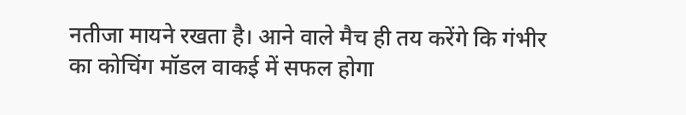नतीजा मायने रखता है। आने वाले मैच ही तय करेंगे कि गंभीर का कोचिंग मॉडल वाकई में सफल होगा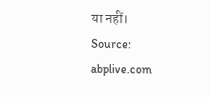या नहीं।
Source: abplive.com